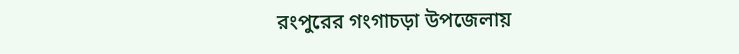রংপুরের গংগাচড়া উপজেলায়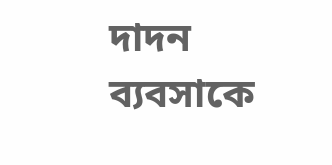দাদন ব্যবসাকে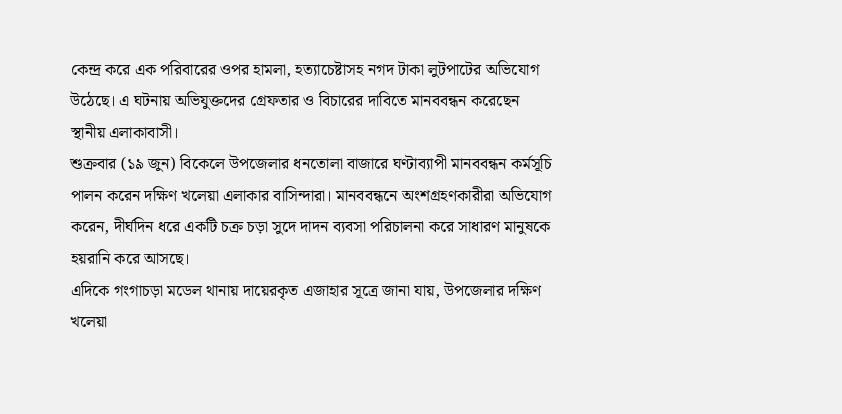কেন্দ্র করে এক পরিবারের ওপর হামলা, হত্যাচেষ্টাসহ নগদ টাকা লুটপাটের অভিযোগ উঠেছে। এ ঘটনায় অভিযুক্তদের গ্রেফতার ও বিচারের দাবিতে মানববন্ধন করেছেন স্থানীয় এলাকাবাসী।
শুক্রবার (১৯ জুন) বিকেলে উপজেলার ধনতোলা বাজারে ঘণ্টাব্যাপী মানববন্ধন কর্মসূচি পালন করেন দক্ষিণ খলেয়া এলাকার বাসিন্দারা। মানববন্ধনে অংশগ্রহণকারীরা অভিযোগ করেন, দীর্ঘদিন ধরে একটি চক্র চড়া সুদে দাদন ব্যবসা পরিচালনা করে সাধারণ মানুষকে হয়রানি করে আসছে।
এদিকে গংগাচড়া মডেল থানায় দায়েরকৃত এজাহার সূত্রে জানা যায়, উপজেলার দক্ষিণ খলেয়া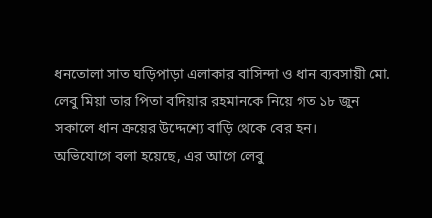ধনতোলা সাত ঘড়িপাড়া এলাকার বাসিন্দা ও ধান ব্যবসায়ী মো. লেবু মিয়া তার পিতা বদিয়ার রহমানকে নিয়ে গত ১৮ জুন সকালে ধান ক্রয়ের উদ্দেশ্যে বাড়ি থেকে বের হন।
অভিযোগে বলা হয়েছে, এর আগে লেবু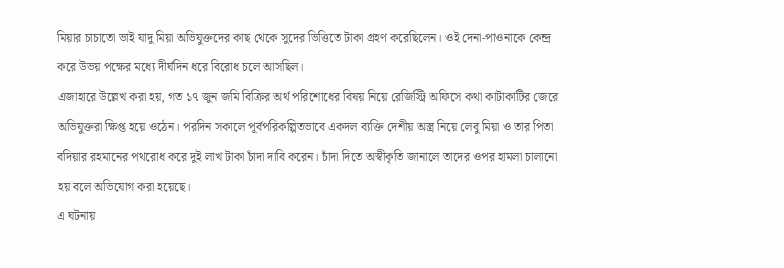মিয়ার চাচাতো ভাই যাদু মিয়া অভিযুক্তদের কাছ থেকে সুদের ভিত্তিতে টাকা গ্রহণ করেছিলেন। ওই দেনা-পাওনাকে কেন্দ্র করে উভয় পক্ষের মধ্যে দীর্ঘদিন ধরে বিরোধ চলে আসছিল।
এজাহারে উল্লেখ করা হয়, গত ১৭ জুন জমি বিক্রির অর্থ পরিশোধের বিষয় নিয়ে রেজিস্ট্রি অফিসে কথা কাটাকাটির জেরে অভিযুক্তরা ক্ষিপ্ত হয়ে ওঠেন। পরদিন সকালে পূর্বপরিকল্পিতভাবে একদল ব্যক্তি দেশীয় অস্ত্র নিয়ে লেবু মিয়া ও তার পিতা বদিয়ার রহমানের পথরোধ করে দুই লাখ টাকা চাঁদা দাবি করেন। চাঁদা দিতে অস্বীকৃতি জানালে তাদের ওপর হামলা চালানো হয় বলে অভিযোগ করা হয়েছে।
এ ঘটনায়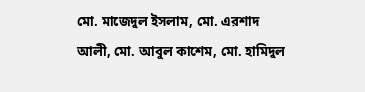মো. মাজেদুল ইসলাম, মো. এরশাদ আলী, মো. আবুল কাশেম, মো. হামিদুল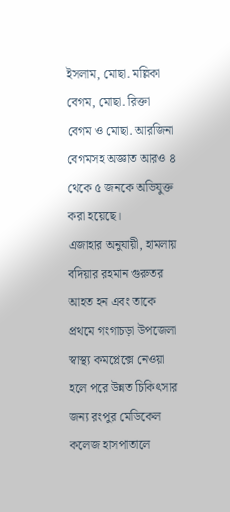ইসলাম, মোছা. মল্লিকা বেগম, মোছা. রিক্তা বেগম ও মোছা. আরজিনা বেগমসহ অজ্ঞাত আরও ৪ থেকে ৫ জনকে অভিযুক্ত করা হয়েছে।
এজাহার অনুযায়ী, হামলায় বদিয়ার রহমান গুরুতর আহত হন এবং তাকে প্রথমে গংগাচড়া উপজেলা স্বাস্থ্য কমপ্লেক্সে নেওয়া হলে পরে উন্নত চিকিৎসার জন্য রংপুর মেডিকেল কলেজ হাসপাতালে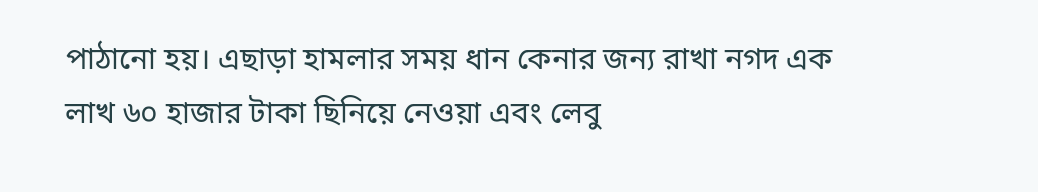পাঠানো হয়। এছাড়া হামলার সময় ধান কেনার জন্য রাখা নগদ এক লাখ ৬০ হাজার টাকা ছিনিয়ে নেওয়া এবং লেবু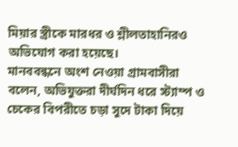মিয়ার স্ত্রীকে মারধর ও শ্লীলতাহানিরও অভিযোগ করা হয়েছে।
মানববন্ধনে অংশ নেওয়া গ্রামবাসীরা বলেন, অভিযুক্তরা দীর্ঘদিন ধরে স্ট্যাম্প ও চেকের বিপরীতে চড়া সুদে টাকা দিয়ে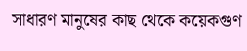সাধারণ মানুষের কাছ থেকে কয়েকগুণ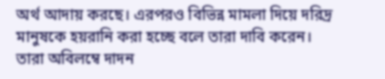অর্থ আদায় করছে। এরপরও বিভিন্ন মামলা দিয়ে দরিদ্র মানুষকে হয়রানি করা হচ্ছে বলে তারা দাবি করেন।
তারা অবিলম্বে দাদন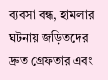ব্যবসা বন্ধ, হামলার ঘটনায় জড়িতদের দ্রুত গ্রেফতার এবং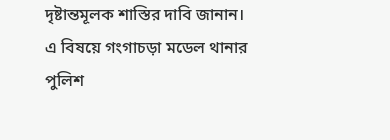দৃষ্টান্তমূলক শাস্তির দাবি জানান।
এ বিষয়ে গংগাচড়া মডেল থানার পুলিশ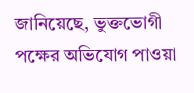জানিয়েছে, ভুক্তভোগী পক্ষের অভিযোগ পাওয়া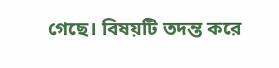গেছে। বিষয়টি তদন্ত করে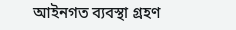আইনগত ব্যবস্থা গ্রহণ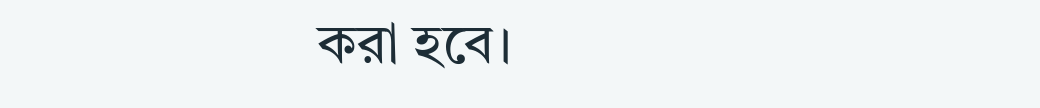করা হবে।